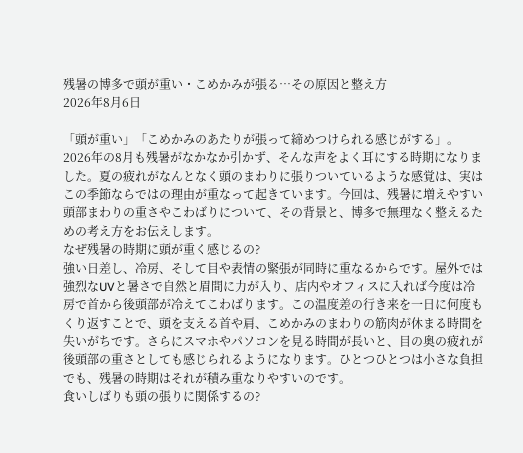残暑の博多で頭が重い・こめかみが張る…その原因と整え方
2026年8月6日

「頭が重い」「こめかみのあたりが張って締めつけられる感じがする」。2026年の8月も残暑がなかなか引かず、そんな声をよく耳にする時期になりました。夏の疲れがなんとなく頭のまわりに張りついているような感覚は、実はこの季節ならではの理由が重なって起きています。今回は、残暑に増えやすい頭部まわりの重さやこわばりについて、その背景と、博多で無理なく整えるための考え方をお伝えします。
なぜ残暑の時期に頭が重く感じるの?
強い日差し、冷房、そして目や表情の緊張が同時に重なるからです。屋外では強烈なUVと暑さで自然と眉間に力が入り、店内やオフィスに入れば今度は冷房で首から後頭部が冷えてこわばります。この温度差の行き来を一日に何度もくり返すことで、頭を支える首や肩、こめかみのまわりの筋肉が休まる時間を失いがちです。さらにスマホやパソコンを見る時間が長いと、目の奥の疲れが後頭部の重さとしても感じられるようになります。ひとつひとつは小さな負担でも、残暑の時期はそれが積み重なりやすいのです。
食いしばりも頭の張りに関係するの?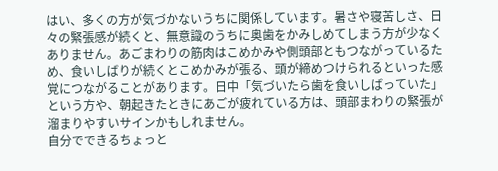はい、多くの方が気づかないうちに関係しています。暑さや寝苦しさ、日々の緊張感が続くと、無意識のうちに奥歯をかみしめてしまう方が少なくありません。あごまわりの筋肉はこめかみや側頭部ともつながっているため、食いしばりが続くとこめかみが張る、頭が締めつけられるといった感覚につながることがあります。日中「気づいたら歯を食いしばっていた」という方や、朝起きたときにあごが疲れている方は、頭部まわりの緊張が溜まりやすいサインかもしれません。
自分でできるちょっと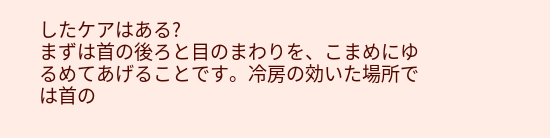したケアはある?
まずは首の後ろと目のまわりを、こまめにゆるめてあげることです。冷房の効いた場所では首の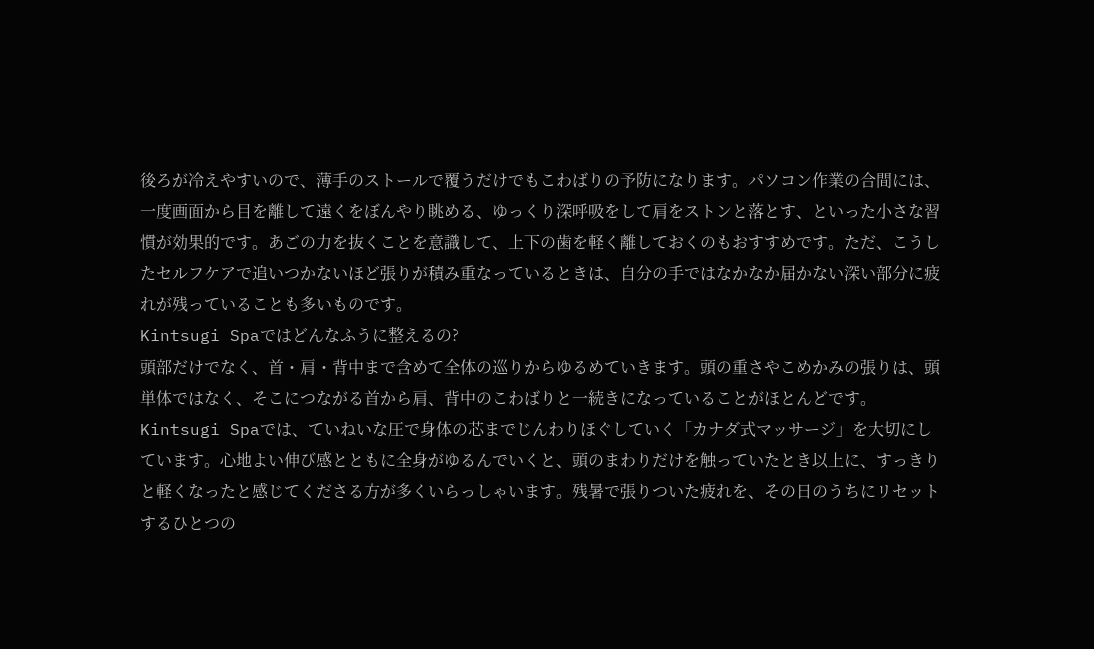後ろが冷えやすいので、薄手のストールで覆うだけでもこわばりの予防になります。パソコン作業の合間には、一度画面から目を離して遠くをぼんやり眺める、ゆっくり深呼吸をして肩をストンと落とす、といった小さな習慣が効果的です。あごの力を抜くことを意識して、上下の歯を軽く離しておくのもおすすめです。ただ、こうしたセルフケアで追いつかないほど張りが積み重なっているときは、自分の手ではなかなか届かない深い部分に疲れが残っていることも多いものです。
Kintsugi Spaではどんなふうに整えるの?
頭部だけでなく、首・肩・背中まで含めて全体の巡りからゆるめていきます。頭の重さやこめかみの張りは、頭単体ではなく、そこにつながる首から肩、背中のこわばりと一続きになっていることがほとんどです。Kintsugi Spaでは、ていねいな圧で身体の芯までじんわりほぐしていく「カナダ式マッサージ」を大切にしています。心地よい伸び感とともに全身がゆるんでいくと、頭のまわりだけを触っていたとき以上に、すっきりと軽くなったと感じてくださる方が多くいらっしゃいます。残暑で張りついた疲れを、その日のうちにリセットするひとつの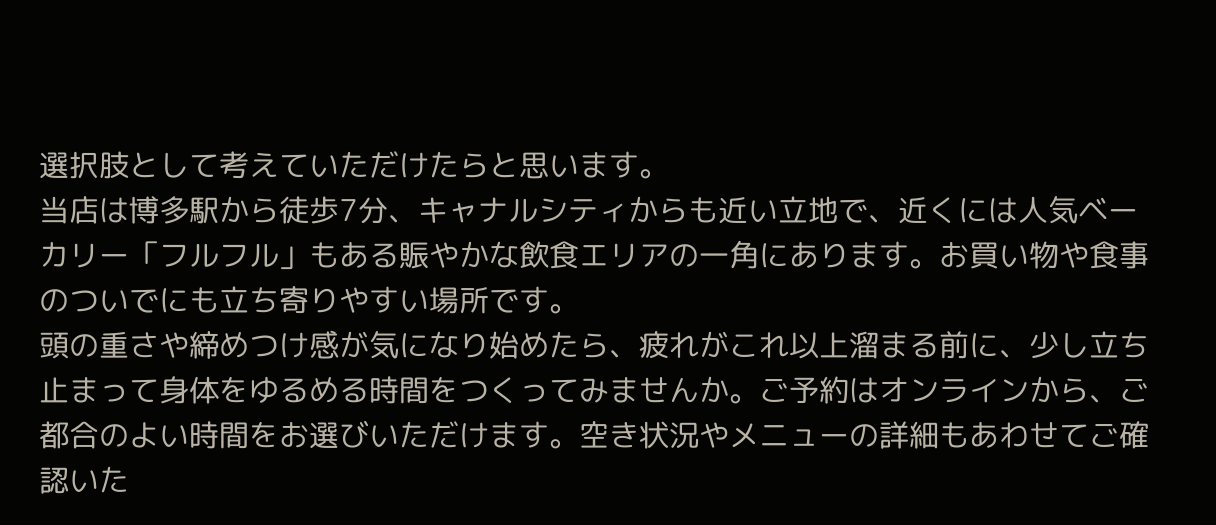選択肢として考えていただけたらと思います。
当店は博多駅から徒歩7分、キャナルシティからも近い立地で、近くには人気ベーカリー「フルフル」もある賑やかな飲食エリアの一角にあります。お買い物や食事のついでにも立ち寄りやすい場所です。
頭の重さや締めつけ感が気になり始めたら、疲れがこれ以上溜まる前に、少し立ち止まって身体をゆるめる時間をつくってみませんか。ご予約はオンラインから、ご都合のよい時間をお選びいただけます。空き状況やメニューの詳細もあわせてご確認いた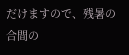だけますので、残暑の合間の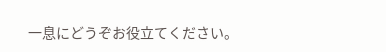一息にどうぞお役立てください。